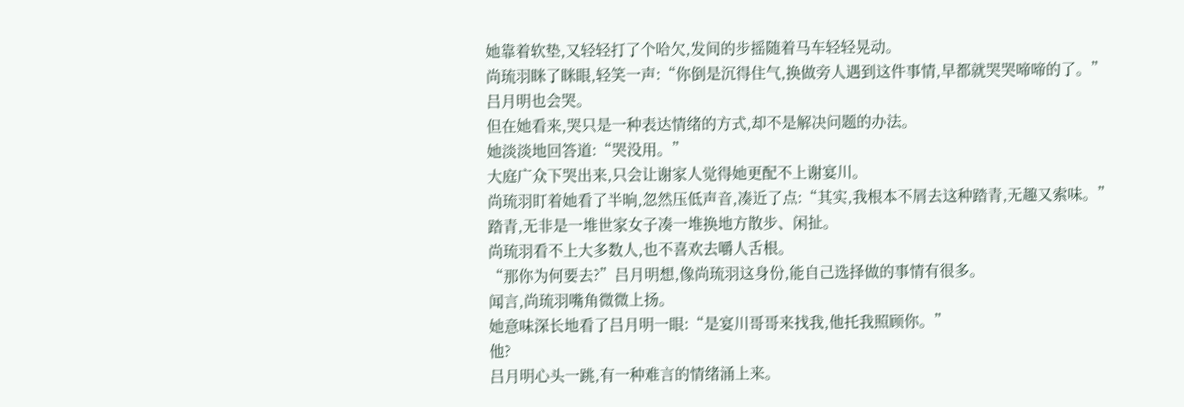她靠着软垫,又轻轻打了个哈欠,发间的步摇随着马车轻轻晃动。
尚琉羽眯了眯眼,轻笑一声:“你倒是沉得住气,换做旁人遇到这件事情,早都就哭哭啼啼的了。”
吕月明也会哭。
但在她看来,哭只是一种表达情绪的方式,却不是解决问题的办法。
她淡淡地回答道:“哭没用。”
大庭广众下哭出来,只会让谢家人觉得她更配不上谢宴川。
尚琉羽盯着她看了半晌,忽然压低声音,凑近了点:“其实,我根本不屑去这种踏青,无趣又索味。”
踏青,无非是一堆世家女子凑一堆换地方散步、闲扯。
尚琉羽看不上大多数人,也不喜欢去嚼人舌根。
“那你为何要去?”吕月明想,像尚琉羽这身份,能自己选择做的事情有很多。
闻言,尚琉羽嘴角微微上扬。
她意味深长地看了吕月明一眼:“是宴川哥哥来找我,他托我照顾你。”
他?
吕月明心头一跳,有一种难言的情绪涌上来。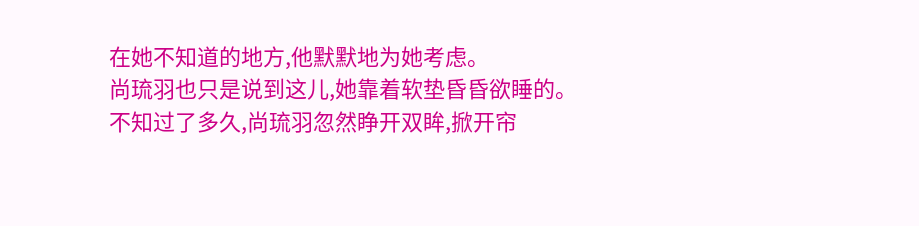在她不知道的地方,他默默地为她考虑。
尚琉羽也只是说到这儿,她靠着软垫昏昏欲睡的。
不知过了多久,尚琉羽忽然睁开双眸,掀开帘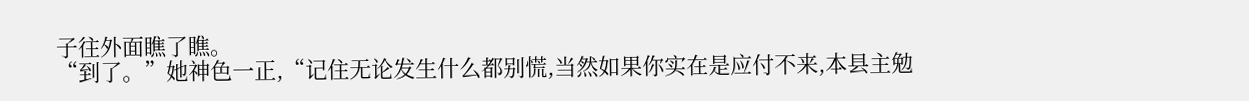子往外面瞧了瞧。
“到了。”她神色一正,“记住无论发生什么都别慌,当然如果你实在是应付不来,本县主勉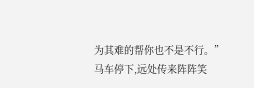为其难的帮你也不是不行。”
马车停下,远处传来阵阵笑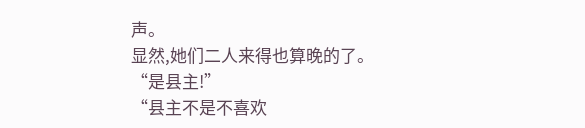声。
显然,她们二人来得也算晚的了。
“是县主!”
“县主不是不喜欢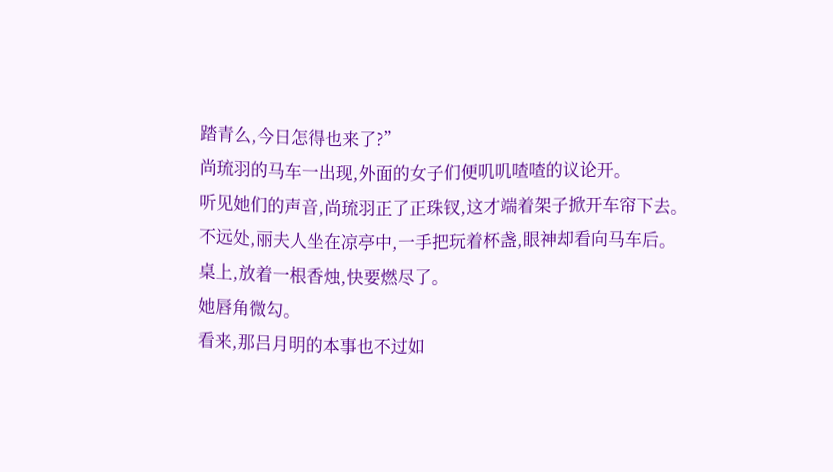踏青么,今日怎得也来了?”
尚琉羽的马车一出现,外面的女子们便叽叽喳喳的议论开。
听见她们的声音,尚琉羽正了正珠钗,这才端着架子掀开车帘下去。
不远处,丽夫人坐在凉亭中,一手把玩着杯盏,眼神却看向马车后。
桌上,放着一根香烛,快要燃尽了。
她唇角微勾。
看来,那吕月明的本事也不过如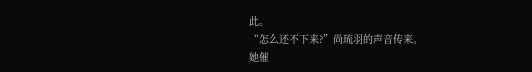此。
“怎么还不下来?”尚琉羽的声音传来。
她催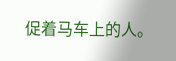促着马车上的人。